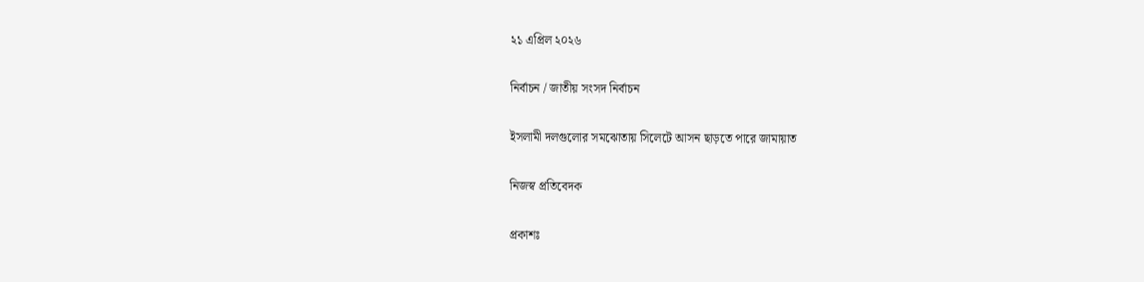২১ এপ্রিল ২০২৬

নির্বাচন / জাতীয় সংসদ নির্বাচন

ইসলামী দলগুলোর সমঝোতায় সিলেটে আসন ছাড়তে পারে জামায়াত

নিজস্ব প্রতিবেদক

প্রকাশঃ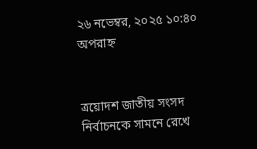২৬ নভেম্বর, ২০২৫ ১০:৪০ অপরাহ্ন


ত্রয়োদশ জাতীয় সংসদ নির্বাচনকে সামনে রেখে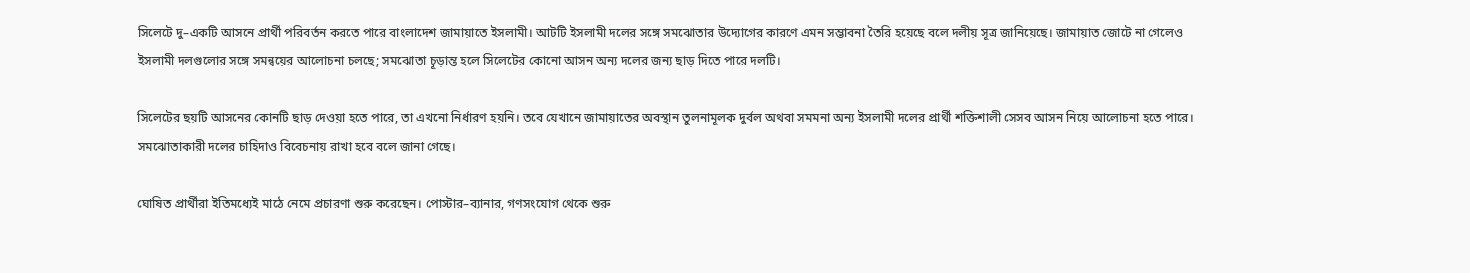সিলেটে দু–একটি আসনে প্রার্থী পরিবর্তন করতে পারে বাংলাদেশ জামায়াতে ইসলামী। আটটি ইসলামী দলের সঙ্গে সমঝোতার উদ্যোগের কারণে এমন সম্ভাবনা তৈরি হয়েছে বলে দলীয় সূত্র জানিয়েছে। জামায়াত জোটে না গেলেও ইসলামী দলগুলোর সঙ্গে সমন্বয়ের আলোচনা চলছে; সমঝোতা চূড়ান্ত হলে সিলেটের কোনো আসন অন্য দলের জন্য ছাড় দিতে পারে দলটি।

সিলেটের ছয়টি আসনের কোনটি ছাড় দেওয়া হতে পারে, তা এখনো নির্ধারণ হয়নি। তবে যেখানে জামায়াতের অবস্থান তুলনামূলক দুর্বল অথবা সমমনা অন্য ইসলামী দলের প্রার্থী শক্তিশালী সেসব আসন নিয়ে আলোচনা হতে পারে। সমঝোতাকারী দলের চাহিদাও বিবেচনায় রাখা হবে বলে জানা গেছে।

ঘোষিত প্রার্থীরা ইতিমধ্যেই মাঠে নেমে প্রচারণা শুরু করেছেন। পোস্টার–ব্যানার, গণসংযোগ থেকে শুরু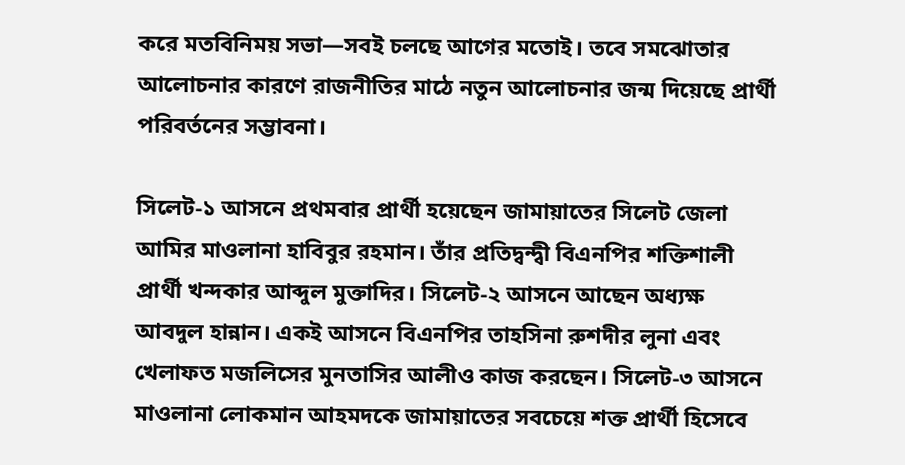করে মতবিনিময় সভা—সবই চলছে আগের মতোই। তবে সমঝোতার আলোচনার কারণে রাজনীতির মাঠে নতুন আলোচনার জন্ম দিয়েছে প্রার্থী পরিবর্তনের সম্ভাবনা।

সিলেট-১ আসনে প্রথমবার প্রার্থী হয়েছেন জামায়াতের সিলেট জেলা আমির মাওলানা হাবিবুর রহমান। তাঁর প্রতিদ্বন্দ্বী বিএনপির শক্তিশালী প্রার্থী খন্দকার আব্দুল মুক্তাদির। সিলেট-২ আসনে আছেন অধ্যক্ষ আবদুল হান্নান। একই আসনে বিএনপির তাহসিনা রুশদীর লুনা এবং খেলাফত মজলিসের মুনতাসির আলীও কাজ করছেন। সিলেট-৩ আসনে মাওলানা লোকমান আহমদকে জামায়াতের সবচেয়ে শক্ত প্রার্থী হিসেবে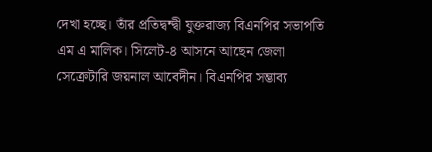দেখা হচ্ছে। তাঁর প্রতিদ্বন্দ্বী যুক্তরাজ্য বিএনপির সভাপতি এম এ মালিক। সিলেট-৪ আসনে আছেন জেলা সেক্রেটারি জয়নাল আবেদীন। বিএনপির সম্ভাব্য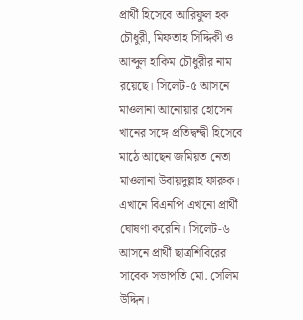প্রার্থী হিসেবে আরিফুল হক চৌধুরী, মিফতাহ সিদ্দিকী ও আব্দুল হাকিম চৌধুরীর নাম রয়েছে। সিলেট-৫ আসনে মাওলানা আনোয়ার হোসেন খানের সঙ্গে প্রতিদ্বন্দ্বী হিসেবে মাঠে আছেন জমিয়ত নেতা মাওলানা উবায়দুল্লাহ ফারুক। এখানে বিএনপি এখনো প্রার্থী ঘোষণা করেনি। সিলেট-৬ আসনে প্রার্থী ছাত্রশিবিরের সাবেক সভাপতি মো. সেলিম উদ্দিন।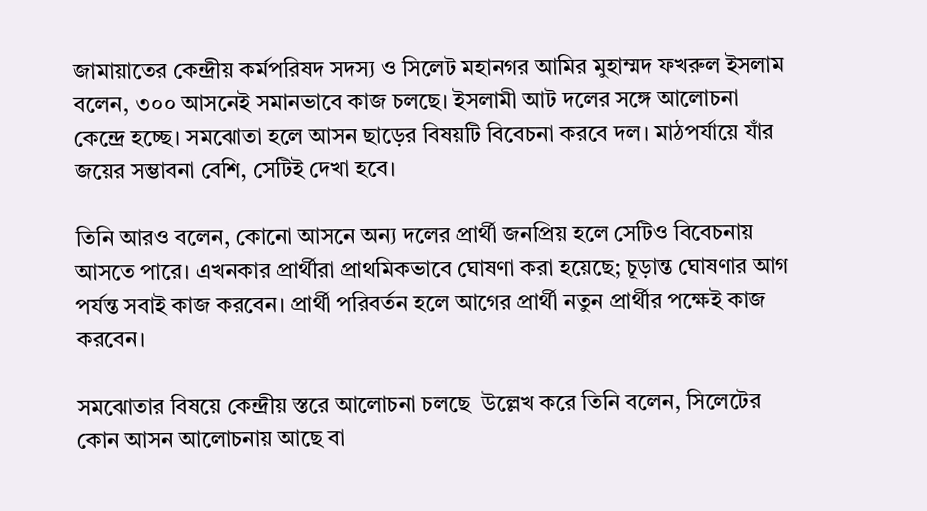জামায়াতের কেন্দ্রীয় কর্মপরিষদ সদস্য ও সিলেট মহানগর আমির মুহাম্মদ ফখরুল ইসলাম বলেন, ৩০০ আসনেই সমানভাবে কাজ চলছে। ইসলামী আট দলের সঙ্গে আলোচনা কেন্দ্রে হচ্ছে। সমঝোতা হলে আসন ছাড়ের বিষয়টি বিবেচনা করবে দল। মাঠপর্যায়ে যাঁর জয়ের সম্ভাবনা বেশি, সেটিই দেখা হবে।

তিনি আরও বলেন, কোনো আসনে অন্য দলের প্রার্থী জনপ্রিয় হলে সেটিও বিবেচনায় আসতে পারে। এখনকার প্রার্থীরা প্রাথমিকভাবে ঘোষণা করা হয়েছে; চূড়ান্ত ঘোষণার আগ পর্যন্ত সবাই কাজ করবেন। প্রার্থী পরিবর্তন হলে আগের প্রার্থী নতুন প্রার্থীর পক্ষেই কাজ করবেন।

সমঝোতার বিষয়ে কেন্দ্রীয় স্তরে আলোচনা চলছে  উল্লেখ করে তিনি বলেন, সিলেটের কোন আসন আলোচনায় আছে বা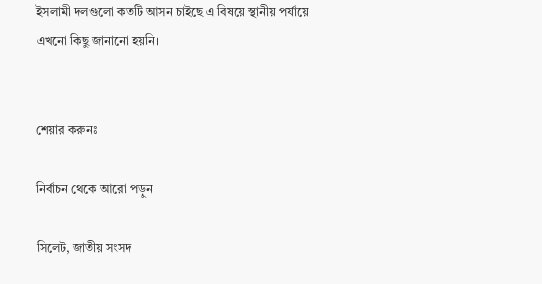ইসলামী দলগুলো কতটি আসন চাইছে এ বিষয়ে স্থানীয় পর্যায়ে এখনো কিছু জানানো হয়নি।


শেয়ার করুনঃ

নির্বাচন থেকে আরো পড়ুন

সিলেট, জাতীয় সংসদ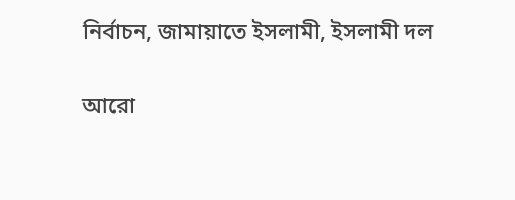নির্বাচন, জামায়াতে ইসলামী, ইসলামী দল

আরো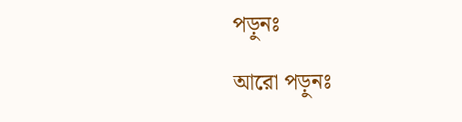পড়ুনঃ

আরো পড়ুনঃ